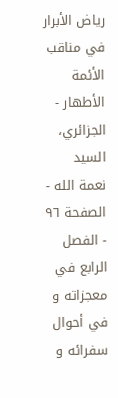رياض الأبرار في مناقب الأئمة الأطهار - الجزائري، السيد نعمة الله - الصفحة ٩٦ - الفصل الرابع في معجزاته و في أحوال سفرائه و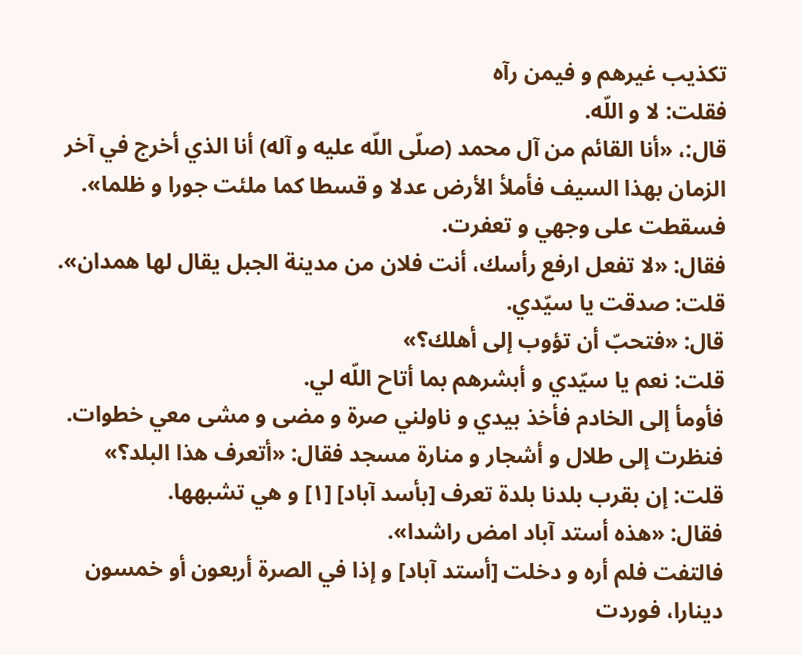تكذيب غيرهم و فيمن رآه
فقلت: لا و اللّه.
قال:، «أنا القائم من آل محمد (صلّى اللّه عليه و آله) أنا الذي أخرج في آخر الزمان بهذا السيف فأملأ الأرض عدلا و قسطا كما ملئت جورا و ظلما».
فسقطت على وجهي و تعفرت.
فقال: «لا تفعل ارفع رأسك، أنت فلان من مدينة الجبل يقال لها همدان».
قلت: صدقت يا سيّدي.
قال: «فتحبّ أن تؤوب إلى أهلك؟»
قلت: نعم يا سيّدي و أبشرهم بما أتاح اللّه لي.
فأومأ إلى الخادم فأخذ بيدي و ناولني صرة و مضى و مشى معي خطوات.
فنظرت إلى طلال و أشجار و منارة مسجد فقال: «أتعرف هذا البلد؟»
قلت: إن بقرب بلدنا بلدة تعرف [بأسد آباد] [١] و هي تشبهها.
فقال: «هذه أستد آباد امض راشدا».
فالتفت فلم أره و دخلت [أستد آباد] و إذا في الصرة أربعون أو خمسون دينارا، فوردت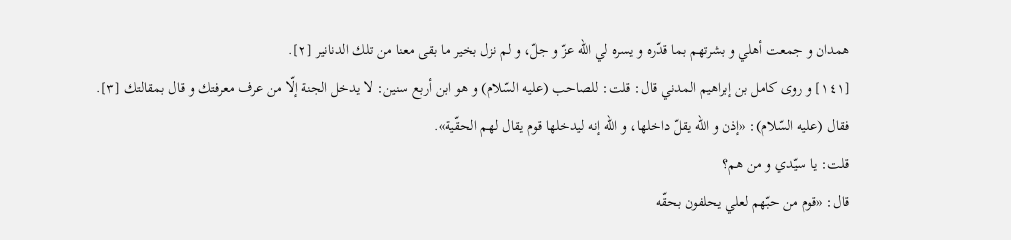همدان و جمعت أهلي و بشرتهم بما قدّره و يسره لي اللّه عزّ و جلّ، و لم نزل بخير ما بقى معنا من تلك الدنانير [٢].
[١٤١] و روى كامل بن إبراهيم المدني قال: قلت: للصاحب (عليه السّلام) و هو ابن أربع سنين: لا يدخل الجنة إلّا من عرف معرفتك و قال بمقالتك [٣].
فقال (عليه السّلام): «إذن و اللّه يقلّ داخلها، و اللّه إنه ليدخلها قوم يقال لهم الحقّية».
قلت: يا سيّدي و من هم؟
قال: «قوم من حبّهم لعلي يحلفون بحقّه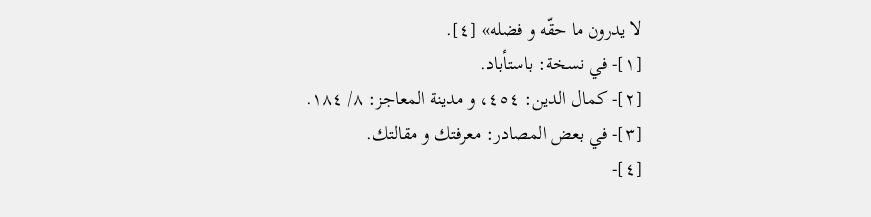لا يدرون ما حقّه و فضله» [٤].
[١]- في نسخة: باستأباد.
[٢]- كمال الدين: ٤٥٤، و مدينة المعاجز: ٨/ ١٨٤.
[٣]- في بعض المصادر: معرفتك و مقالتك.
[٤]-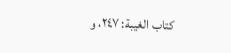كتاب الغيبة: ٢٤٧، و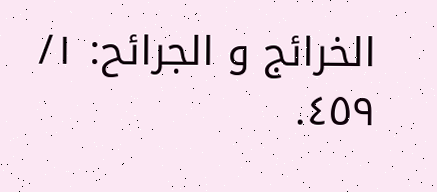الخرائج و الجرائح: ١/ ٤٥٩.